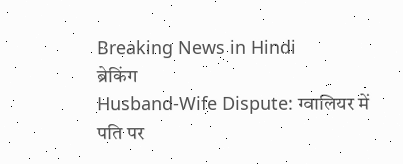Breaking News in Hindi
ब्रेकिंग
Husband-Wife Dispute: ग्वालियर में पति पर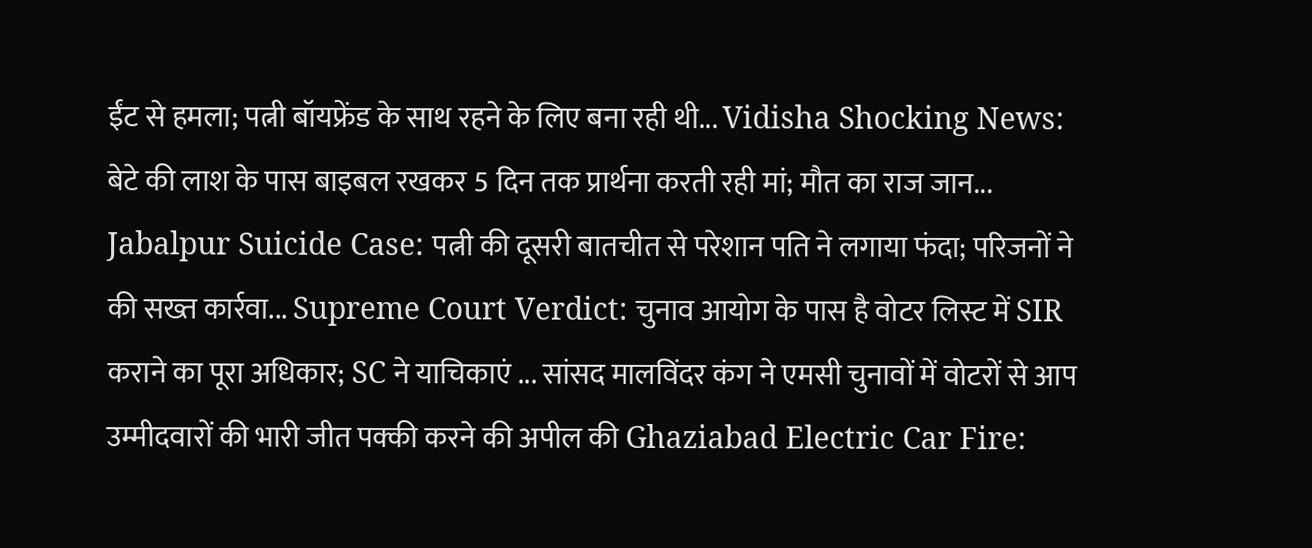ईंट से हमला; पत्नी बॉयफ्रेंड के साथ रहने के लिए बना रही थी... Vidisha Shocking News: बेटे की लाश के पास बाइबल रखकर 5 दिन तक प्रार्थना करती रही मां; मौत का राज जान... Jabalpur Suicide Case: पत्नी की दूसरी बातचीत से परेशान पति ने लगाया फंदा; परिजनों ने की सख्त कार्रवा... Supreme Court Verdict: चुनाव आयोग के पास है वोटर लिस्ट में SIR कराने का पूरा अधिकार; SC ने याचिकाएं ... सांसद मालविंदर कंग ने एमसी चुनावों में वोटरों से आप उम्मीदवारों की भारी जीत पक्की करने की अपील की Ghaziabad Electric Car Fire: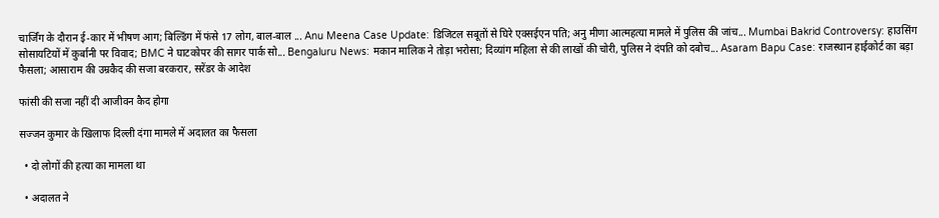चार्जिंग के दौरान ई-कार में भीषण आग; बिल्डिंग में फंसे 17 लोग, बाल-बाल ... Anu Meena Case Update: डिजिटल सबूतों से घिरे एक्सईएन पति; अनु मीणा आत्महत्या मामले में पुलिस की जांच... Mumbai Bakrid Controversy: हाउसिंग सोसायटियों में कुर्बानी पर विवाद; BMC ने घाटकोपर की सागर पार्क सो... Bengaluru News: मकान मालिक ने तोड़ा भरोसा; दिव्यांग महिला से की लाखों की चोरी, पुलिस ने दंपति को दबोच... Asaram Bapu Case: राजस्थान हाईकोर्ट का बड़ा फैसला; आसाराम की उम्रकैद की सजा बरकरार, सरेंडर के आदेश

फांसी की सजा नहीं दी आजीवन कैद होगा

सज्जन कुमार के खिलाफ दिल्ली दंगा मामले में अदालत का फैसला

  • दो लोगों की हत्या का मामला था

  • अदालत ने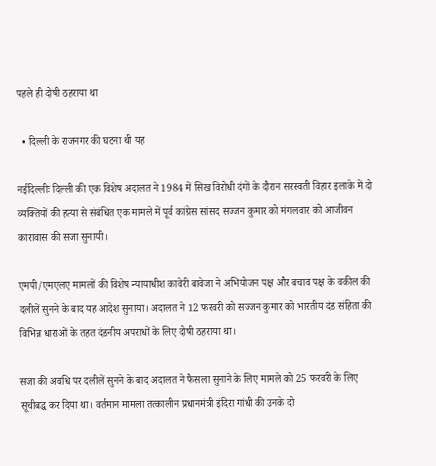पहले ही दोषी ठहराया था

  • दिल्ली के राजनगर की घटना थी यह

नईदिल्लीः दिल्ली की एक विशेष अदालत ने 1984 में सिख विरोधी दंगों के दौरान सरस्वती विहार इलाके में दो व्यक्तियों की हत्या से संबंधित एक मामले में पूर्व कांग्रेस सांसद सज्जन कुमार को मंगलवार को आजीवन कारावास की सजा सुनायी।

एमपी/एमएलए मामलों की विशेष न्यायाधीश कावेरी बावेजा ने अभियोजन पक्ष और बचाव पक्ष के वकील की दलीलें सुनने के बाद यह आदेश सुनाया। अदालत ने 12 फरवरी को सज्जन कुमार को भारतीय दंड संहिता की विभिन्न धाराओं के तहत दंडनीय अपराधों के लिए दोषी ठहराया था।

सजा की अवधि पर दलीलें सुनने के बाद अदालत ने फैसला सुनाने के लिए मामले को 25 फरवरी के लिए सूचीबद्ध कर दिया था। वर्तमान मामला तत्कालीन प्रधानमंत्री इंदिरा गांधी की उनके दो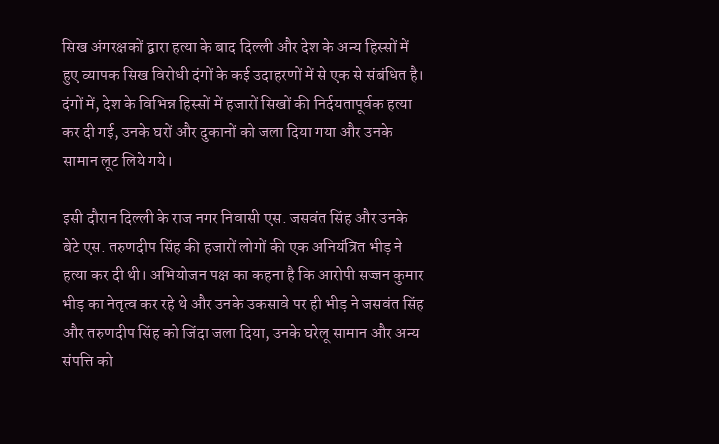सिख अंगरक्षकों द्वारा हत्या के बाद दिल्ली और देश के अन्य हिस्सों में हुए व्यापक सिख विरोधी दंगों के कई उदाहरणों में से एक से संबंधित है। दंगों में, देश के विभिन्न हिस्सों में हजारों सिखों की निर्दयतापूर्वक हत्या कर दी गई, उनके घरों और दुकानों को जला दिया गया और उनके सामान लूट लिये गये।

इसी दौरान दिल्ली के राज नगर निवासी एस. जसवंत सिंह और उनके बेटे एस. तरुणदीप सिंह की हजारों लोगों की एक अनियंत्रित भीड़ ने हत्या कर दी थी। अभियोजन पक्ष का कहना है कि आरोपी सज्जन कुमार भीड़ का नेतृत्व कर रहे थे और उनके उकसावे पर ही भीड़ ने जसवंत सिंह और तरुणदीप सिंह को जिंदा जला दिया, उनके घरेलू सामान और अन्य संपत्ति को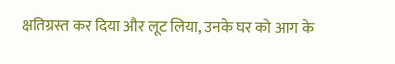क्षतिग्रस्त कर दिया और लूट लिया, उनके घर को आग के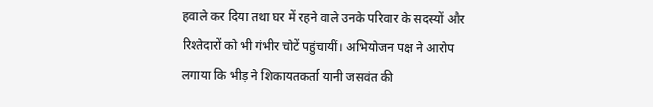हवाले कर दिया तथा घर में रहने वाले उनके परिवार के सदस्यों और रिश्तेदारों को भी गंभीर चोटें पहुंचायीं। अभियोजन पक्ष ने आरोप लगाया कि भीड़ ने शिकायतकर्ता यानी जसवंत की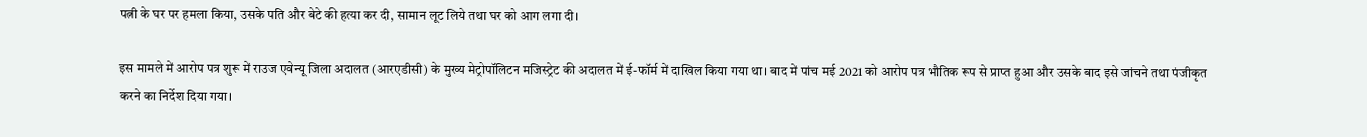पत्नी के घर पर हमला किया, उसके पति और बेटे की हत्या कर दी, सामान लूट लिये तथा घर को आग लगा दी।

इस मामले में आरोप पत्र शुरू में राउज एवेन्यू जिला अदालत (आरएडीसी) के मुख्य मेट्रोपॉलिटन मजिस्ट्रेट की अदालत में ई-फॉर्म में दाखिल किया गया था। बाद में पांच मई 2021 को आरोप पत्र भौतिक रूप से प्राप्त हुआ और उसके बाद इसे जांचने तथा पंजीकृत करने का निर्देश दिया गया।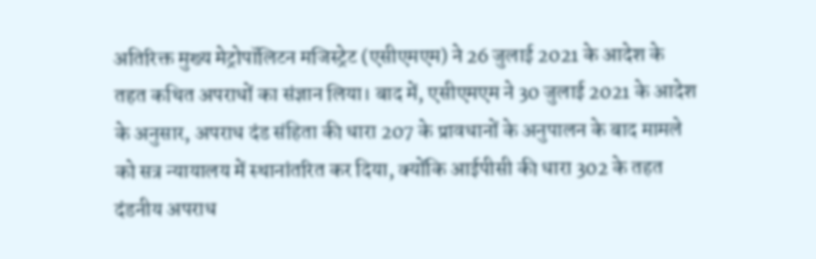अतिरिक्त मुख्य मेट्रोपॉलिटन मजिस्ट्रेट (एसीएमएम) ने 26 जुलाई 2021 के आदेश के तहत कथित अपराधों का संज्ञान लिया। बाद में, एसीएमएम ने 30 जुलाई 2021 के आदेश के अनुसार, अपराध दंड संहिता की धारा 207 के प्रावधानों के अनुपालन के बाद मामले को सत्र न्यायालय में स्थानांतरित कर दिया, क्योंकि आईपीसी की धारा 302 के तहत दंडनीय अपराध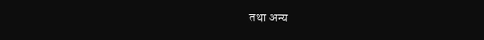तथा अन्य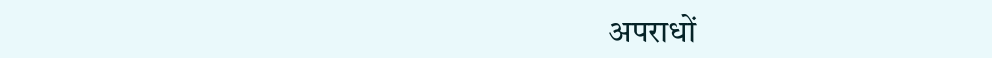अपराधों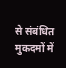से संबंधित मुकदमों में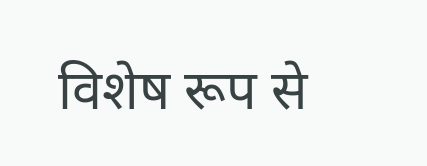विशेष रूप से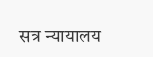सत्र न्यायालय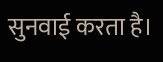सुनवाई करता है।